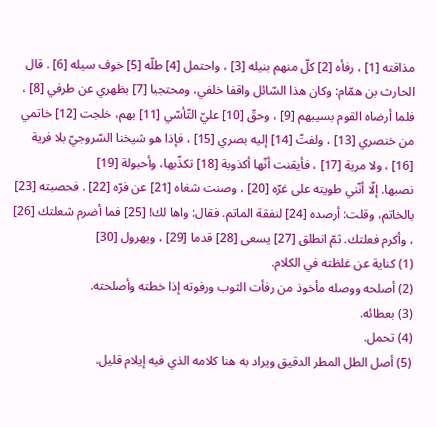مذاقته [1] ، رفأه [2] كلّ منهم بنيله [3] ، واحتمل [4] طلّه [5] خوف سيله [6] . قال الحارث بن همّام: وكان هذا السّائل واقفا خلفي، ومحتجبا [7] بظهري عن طرفي [8] ، فلما أرضاه القوم بسيبهم [9] ، وحقّ [10] عليّ التّأسّي [11] بهم، خلجت [12] خاتمي من خنصري [13] ، ولفتّ [14] إليه بصري [15] ، فإذا هو شيخنا السّروجيّ بلا فرية [16] ، ولا مرية [17] ، فأيقنت أنّها أكذوبة [18] تكذّبها، وأحبولة [19]
نصبها. إلّا أنّني طويته على غرّه [20] ، وصنت شغاه [21] عن فرّه [22] . فحصبته [23]
بالخاتم، وقلت: أرصده [24] لنفقة الماتم. فقال: واها لك! [25] فما أضرم شعلتك [26] ، وأكرم فعلتك. ثمّ انطلق [27] يسعى [28] قدما [29] ، ويهرول [30]
(1) كناية عن غلظته في الكلام.
(2) أصلحه ووصله مأخوذ من رفأت الثوب ورفوته إذا خطته وأصلحته.
(3) بعطائه.
(4) تحمل.
(5) أصل الطل المطر الدقيق ويراد به هنا كلامه الذي فيه إيلام قليل.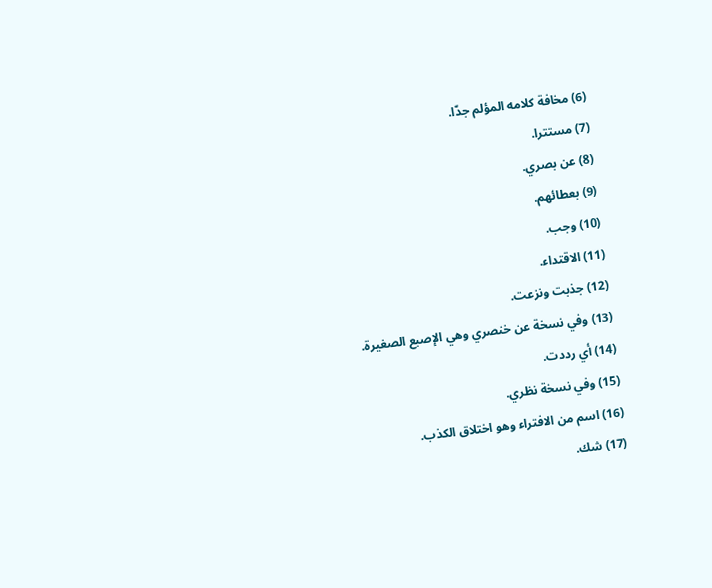(6) مخافة كلامه المؤلم جدّا.
(7) مستترا.
(8) عن بصري.
(9) بعطائهم.
(10) وجب.
(11) الاقتداء.
(12) جذبت ونزعت.
(13) وفي نسخة عن خنصري وهي الإصبع الصغيرة.
(14) أي رددت.
(15) وفي نسخة نظري.
(16) اسم من الافتراء وهو اختلاق الكذب.
(17) شك.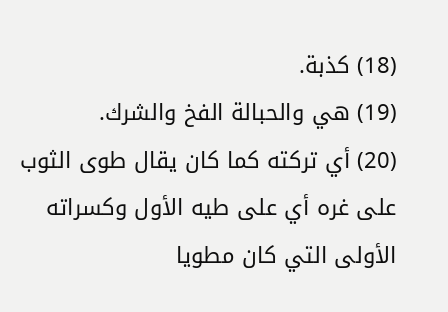(18) كذبة.
(19) هي والحبالة الفخ والشرك.
(20) أي تركته كما كان يقال طوى الثوب على غره أي على طيه الأول وكسراته الأولى التي كان مطويا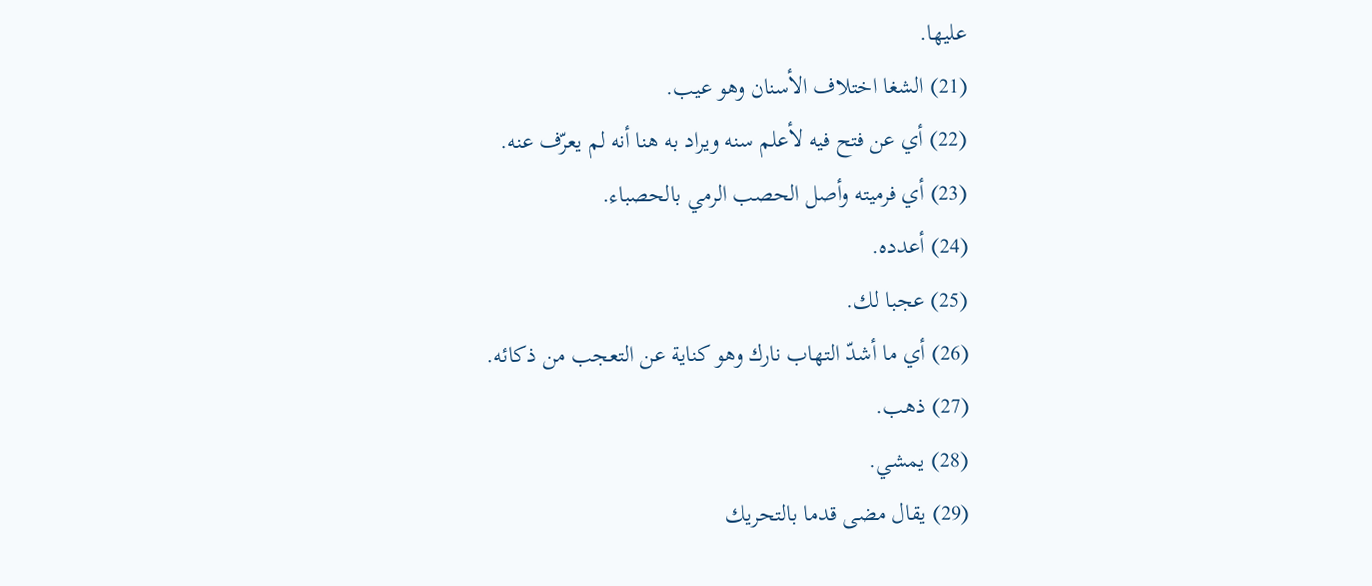عليها.
(21) الشغا اختلاف الأسنان وهو عيب.
(22) أي عن فتح فيه لأعلم سنه ويراد به هنا أنه لم يعرّف عنه.
(23) أي فرميته وأصل الحصب الرمي بالحصباء.
(24) أعدده.
(25) عجبا لك.
(26) أي ما أشدّ التهاب نارك وهو كناية عن التعجب من ذكائه.
(27) ذهب.
(28) يمشي.
(29) يقال مضى قدما بالتحريك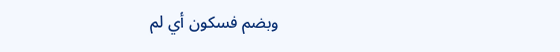وبضم فسكون أي لم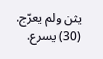يثن ولم يعرّج.
(30) يسرع.